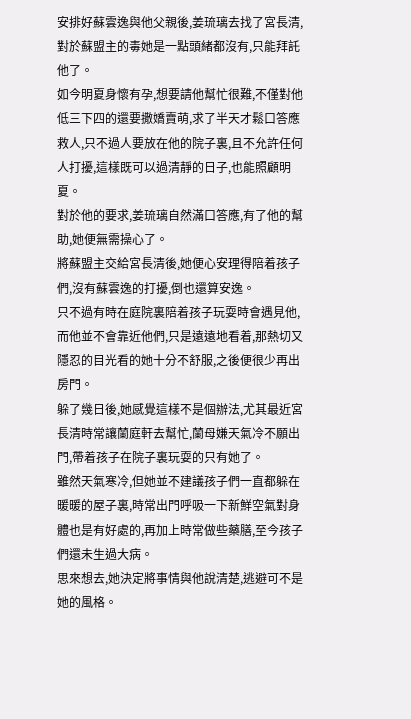安排好蘇雲逸與他父親後,姜琉璃去找了宮長清,對於蘇盟主的毒她是一點頭緒都沒有,只能拜託他了。
如今明夏身懷有孕,想要請他幫忙很難,不僅對他低三下四的還要撒嬌賣萌,求了半天才鬆口答應救人,只不過人要放在他的院子裏,且不允許任何人打擾,這樣既可以過清靜的日子,也能照顧明夏。
對於他的要求,姜琉璃自然滿口答應,有了他的幫助,她便無需操心了。
將蘇盟主交給宮長清後,她便心安理得陪着孩子們,沒有蘇雲逸的打擾,倒也還算安逸。
只不過有時在庭院裏陪着孩子玩耍時會遇見他,而他並不會靠近他們,只是遠遠地看着,那熱切又隱忍的目光看的她十分不舒服,之後便很少再出房門。
躲了幾日後,她感覺這樣不是個辦法,尤其最近宮長清時常讓蘭庭軒去幫忙,蘭母嫌天氣冷不願出門,帶着孩子在院子裏玩耍的只有她了。
雖然天氣寒冷,但她並不建議孩子們一直都躲在暖暖的屋子裏,時常出門呼吸一下新鮮空氣對身體也是有好處的,再加上時常做些藥膳,至今孩子們還未生過大病。
思來想去,她決定將事情與他說清楚,逃避可不是她的風格。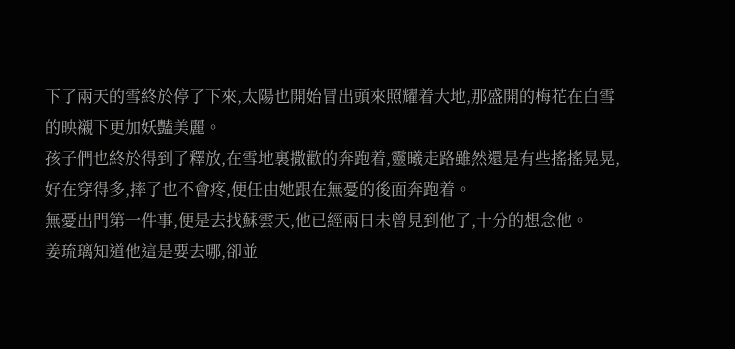下了兩天的雪終於停了下來,太陽也開始冒出頭來照耀着大地,那盛開的梅花在白雪的映襯下更加妖豔美麗。
孩子們也終於得到了釋放,在雪地裏撒歡的奔跑着,靈曦走路雖然還是有些搖搖晃晃,好在穿得多,摔了也不會疼,便任由她跟在無憂的後面奔跑着。
無憂出門第一件事,便是去找蘇雲天,他已經兩日未曾見到他了,十分的想念他。
姜琉璃知道他這是要去哪,卻並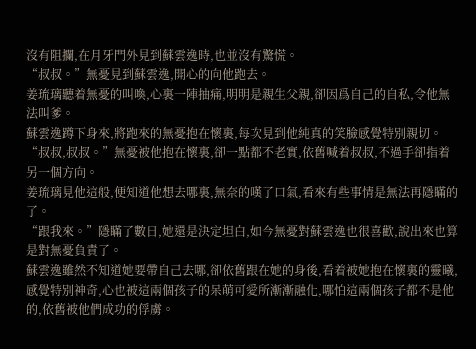沒有阻攔,在月牙門外見到蘇雲逸時,也並沒有驚慌。
“叔叔。”無憂見到蘇雲逸,開心的向他跑去。
姜琉璃聽着無憂的叫喚,心裏一陣抽痛,明明是親生父親,卻因爲自己的自私,令他無法叫爹。
蘇雲逸蹲下身來,將跑來的無憂抱在懷裏,每次見到他純真的笑臉感覺特別親切。
“叔叔,叔叔。”無憂被他抱在懷裏,卻一點都不老實,依舊喊着叔叔,不過手卻指着另一個方向。
姜琉璃見他這般,便知道他想去哪裏,無奈的嘆了口氣,看來有些事情是無法再隱瞞的了。
“跟我來。”隱瞞了數日,她還是決定坦白,如今無憂對蘇雲逸也很喜歡,說出來也算是對無憂負責了。
蘇雲逸雖然不知道她要帶自己去哪,卻依舊跟在她的身後,看着被她抱在懷裏的靈曦,感覺特別神奇,心也被這兩個孩子的呆萌可愛所漸漸融化,哪怕這兩個孩子都不是他的,依舊被他們成功的俘虜。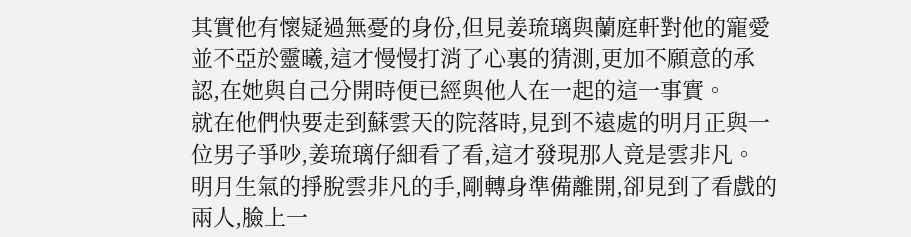其實他有懷疑過無憂的身份,但見姜琉璃與蘭庭軒對他的寵愛並不亞於靈曦,這才慢慢打消了心裏的猜測,更加不願意的承認,在她與自己分開時便已經與他人在一起的這一事實。
就在他們快要走到蘇雲天的院落時,見到不遠處的明月正與一位男子爭吵,姜琉璃仔細看了看,這才發現那人竟是雲非凡。
明月生氣的掙脫雲非凡的手,剛轉身準備離開,卻見到了看戲的兩人,臉上一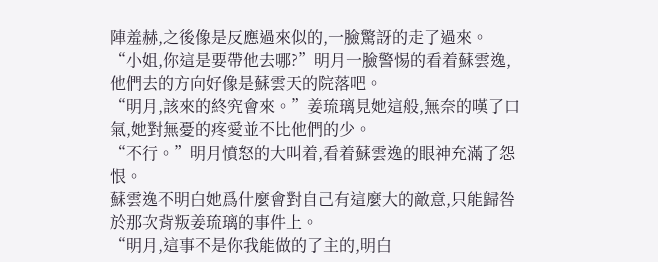陣羞赫,之後像是反應過來似的,一臉驚訝的走了過來。
“小姐,你這是要帶他去哪?”明月一臉警惕的看着蘇雲逸,他們去的方向好像是蘇雲天的院落吧。
“明月,該來的終究會來。”姜琉璃見她這般,無奈的嘆了口氣,她對無憂的疼愛並不比他們的少。
“不行。”明月憤怒的大叫着,看着蘇雲逸的眼神充滿了怨恨。
蘇雲逸不明白她爲什麼會對自己有這麼大的敵意,只能歸咎於那次背叛姜琉璃的事件上。
“明月,這事不是你我能做的了主的,明白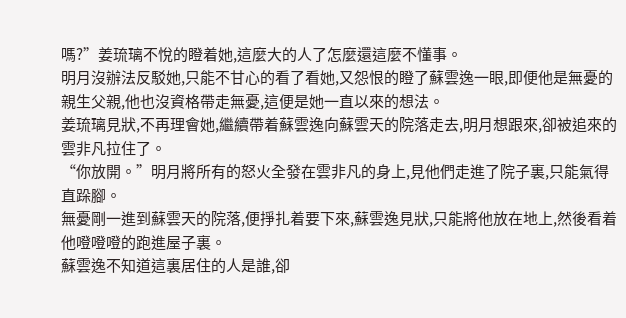嗎?”姜琉璃不悅的瞪着她,這麼大的人了怎麼還這麼不懂事。
明月沒辦法反駁她,只能不甘心的看了看她,又怨恨的瞪了蘇雲逸一眼,即便他是無憂的親生父親,他也沒資格帶走無憂,這便是她一直以來的想法。
姜琉璃見狀,不再理會她,繼續帶着蘇雲逸向蘇雲天的院落走去,明月想跟來,卻被追來的雲非凡拉住了。
“你放開。”明月將所有的怒火全發在雲非凡的身上,見他們走進了院子裏,只能氣得直跺腳。
無憂剛一進到蘇雲天的院落,便掙扎着要下來,蘇雲逸見狀,只能將他放在地上,然後看着他噔噔噔的跑進屋子裏。
蘇雲逸不知道這裏居住的人是誰,卻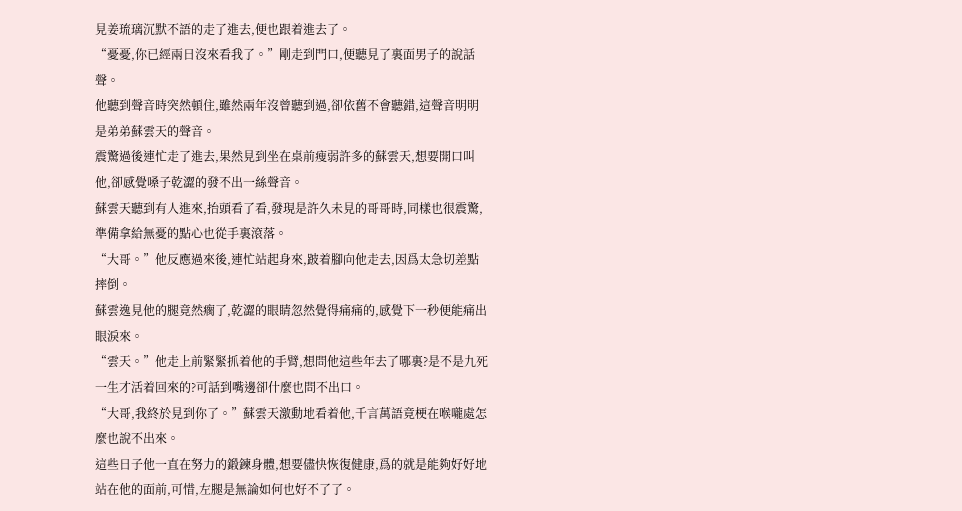見姜琉璃沉默不語的走了進去,便也跟着進去了。
“憂憂,你已經兩日沒來看我了。”剛走到門口,便聽見了裏面男子的說話聲。
他聽到聲音時突然頓住,雖然兩年沒曾聽到過,卻依舊不會聽錯,這聲音明明是弟弟蘇雲天的聲音。
震驚過後連忙走了進去,果然見到坐在桌前瘦弱許多的蘇雲天,想要開口叫他,卻感覺嗓子乾澀的發不出一絲聲音。
蘇雲天聽到有人進來,抬頭看了看,發現是許久未見的哥哥時,同樣也很震驚,準備拿給無憂的點心也從手裏滾落。
“大哥。”他反應過來後,連忙站起身來,跛着腳向他走去,因爲太急切差點摔倒。
蘇雲逸見他的腿竟然瘸了,乾澀的眼睛忽然覺得痛痛的,感覺下一秒便能痛出眼淚來。
“雲天。”他走上前緊緊抓着他的手臂,想問他這些年去了哪裏?是不是九死一生才活着回來的?可話到嘴邊卻什麼也問不出口。
“大哥,我終於見到你了。”蘇雲天激動地看着他,千言萬語竟梗在喉嚨處怎麼也說不出來。
這些日子他一直在努力的鍛鍊身體,想要儘快恢復健康,爲的就是能夠好好地站在他的面前,可惜,左腿是無論如何也好不了了。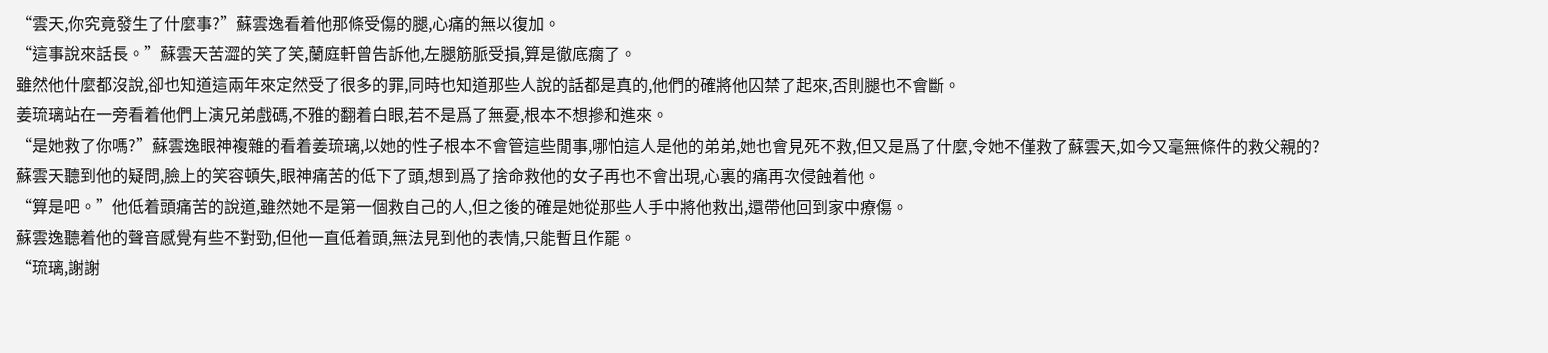“雲天,你究竟發生了什麼事?”蘇雲逸看着他那條受傷的腿,心痛的無以復加。
“這事說來話長。”蘇雲天苦澀的笑了笑,蘭庭軒曾告訴他,左腿筋脈受損,算是徹底瘸了。
雖然他什麼都沒說,卻也知道這兩年來定然受了很多的罪,同時也知道那些人說的話都是真的,他們的確將他囚禁了起來,否則腿也不會斷。
姜琉璃站在一旁看着他們上演兄弟戲碼,不雅的翻着白眼,若不是爲了無憂,根本不想摻和進來。
“是她救了你嗎?”蘇雲逸眼神複雜的看着姜琉璃,以她的性子根本不會管這些閒事,哪怕這人是他的弟弟,她也會見死不救,但又是爲了什麼,令她不僅救了蘇雲天,如今又毫無條件的救父親的?
蘇雲天聽到他的疑問,臉上的笑容頓失,眼神痛苦的低下了頭,想到爲了捨命救他的女子再也不會出現,心裏的痛再次侵蝕着他。
“算是吧。”他低着頭痛苦的說道,雖然她不是第一個救自己的人,但之後的確是她從那些人手中將他救出,還帶他回到家中療傷。
蘇雲逸聽着他的聲音感覺有些不對勁,但他一直低着頭,無法見到他的表情,只能暫且作罷。
“琉璃,謝謝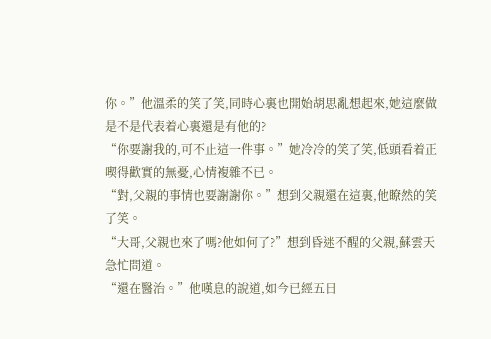你。”他溫柔的笑了笑,同時心裏也開始胡思亂想起來,她這麼做是不是代表着心裏還是有他的?
“你要謝我的,可不止這一件事。”她冷冷的笑了笑,低頭看着正喫得歡實的無憂,心情複雜不已。
“對,父親的事情也要謝謝你。”想到父親還在這裏,他瞭然的笑了笑。
“大哥,父親也來了嗎?他如何了?”想到昏迷不醒的父親,蘇雲天急忙問道。
“還在醫治。”他嘆息的說道,如今已經五日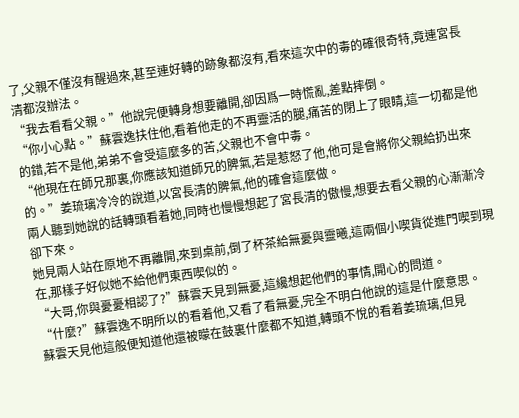了,父親不僅沒有醒過來,甚至連好轉的跡象都沒有,看來這次中的毒的確很奇特,竟連宮長清都沒辦法。
“我去看看父親。”他說完便轉身想要離開,卻因爲一時慌亂,差點摔倒。
“你小心點。”蘇雲逸扶住他,看着他走的不再靈活的腿,痛苦的閉上了眼睛,這一切都是他的錯,若不是他,弟弟不會受這麼多的苦,父親也不會中毒。
“他現在在師兄那裏,你應該知道師兄的脾氣,若是惹怒了他,他可是會將你父親給扔出來的。”姜琉璃冷冷的說道,以宮長清的脾氣,他的確會這麼做。
兩人聽到她說的話轉頭看着她,同時也慢慢想起了宮長清的傲慢,想要去看父親的心漸漸冷卻下來。
她見兩人站在原地不再離開,來到桌前,倒了杯茶給無憂與靈曦,這兩個小喫貨從進門喫到現在,那樣子好似她不給他們東西喫似的。
“大哥,你與憂憂相認了?”蘇雲天見到無憂,這纔想起他們的事情,開心的問道。
“什麼?”蘇雲逸不明所以的看着他,又看了看無憂,完全不明白他說的這是什麼意思。
蘇雲天見他這般便知道他還被矇在鼓裏什麼都不知道,轉頭不悅的看着姜琉璃,但見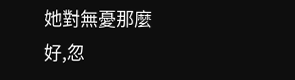她對無憂那麼好,忽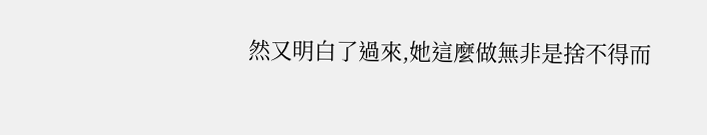然又明白了過來,她這麼做無非是捨不得而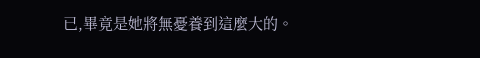已,畢竟是她將無憂養到這麼大的。